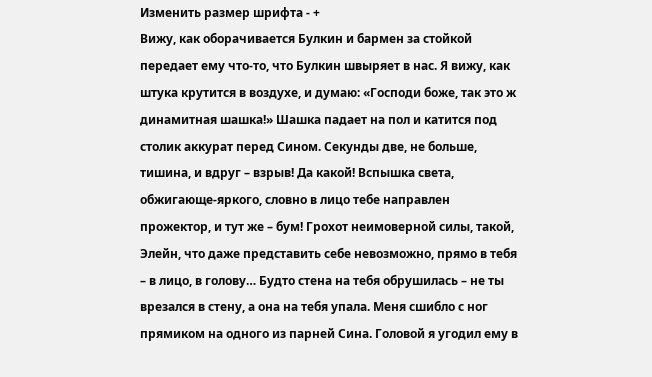Изменить размер шрифта - +
Вижу, как оборачивается Булкин и бармен за стойкой передает ему что‑то, что Булкин швыряет в нас. Я вижу, как штука крутится в воздухе, и думаю: «Господи боже, так это ж динамитная шашка!» Шашка падает на пол и катится под столик аккурат перед Сином. Секунды две, не больше, тишина, и вдруг – взрыв! Да какой! Вспышка света, обжигающе‑яркого, словно в лицо тебе направлен прожектор, и тут же – бум! Грохот неимоверной силы, такой, Элейн, что даже представить себе невозможно, прямо в тебя – в лицо, в голову… Будто стена на тебя обрушилась – не ты врезался в стену, а она на тебя упала. Меня сшибло с ног прямиком на одного из парней Сина. Головой я угодил ему в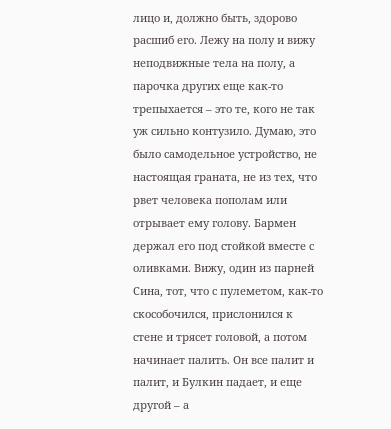лицо и, должно быть, здорово расшиб его. Лежу на полу и вижу неподвижные тела на полу, а парочка других еще как‑то трепыхается – это те, кого не так уж сильно контузило. Думаю, это было самодельное устройство, не настоящая граната, не из тех, что рвет человека пополам или отрывает ему голову. Бармен держал его под стойкой вместе с оливками. Вижу, один из парней Сина, тот, что с пулеметом, как‑то скособочился, прислонился к стене и трясет головой, а потом начинает палить. Он все палит и палит, и Булкин падает, и еще другой – а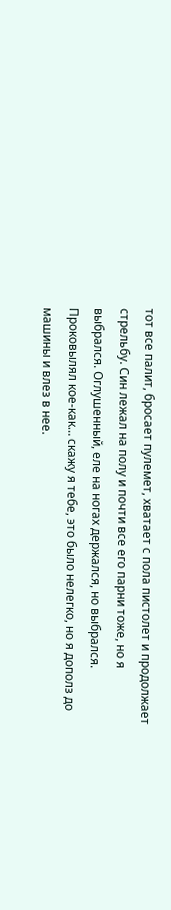тот все палит, бросает пулемет, хватает с пола пистолет и продолжает стрельбу. Син лежал на полу и почти все его парни тоже, но я выбрался. Оглушенный, еле на ногах держался, но выбрался. Проковылял кое‑как… скажу я тебе, это было нелегко, но я дополз до машины и влез в нее.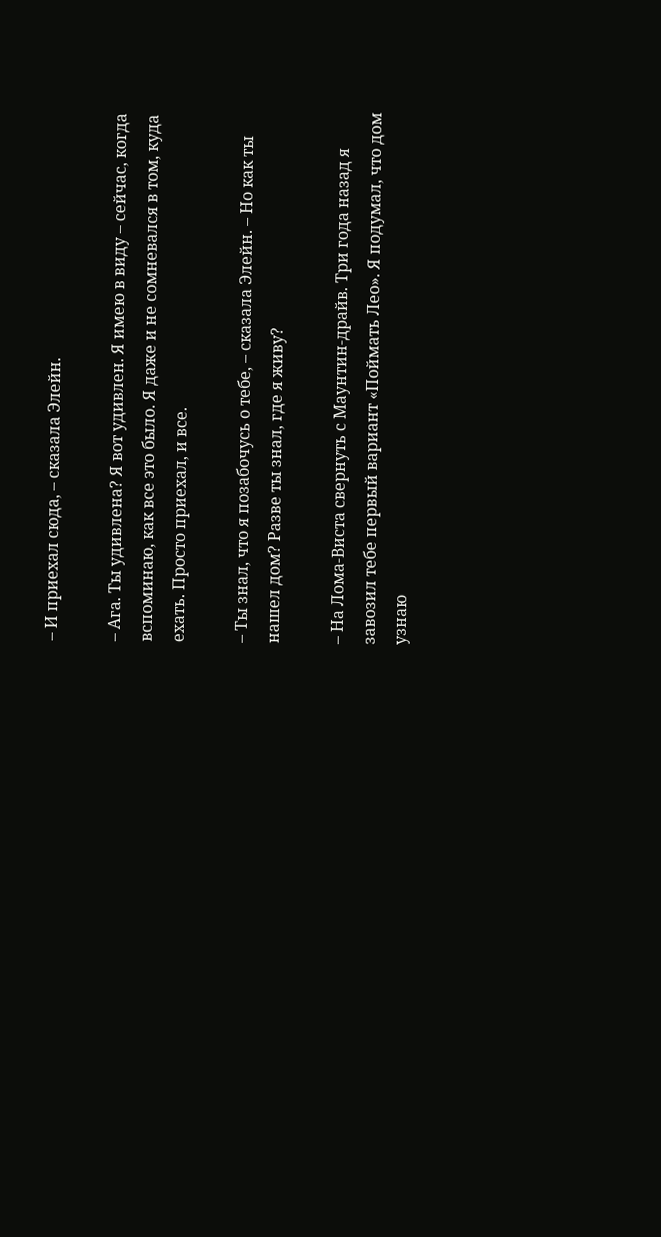– И приехал сюда, – сказала Элейн.

– Ага. Ты удивлена? Я вот удивлен. Я имею в виду – сейчас, когда вспоминаю, как все это было. Я даже и не сомневался в том, куда ехать. Просто приехал, и все.

– Ты знал, что я позабочусь о тебе, – сказала Элейн. – Но как ты нашел дом? Разве ты знал, где я живу?

– На Лома‑Виста свернуть с Маунтин‑драйв. Три года назад я завозил тебе первый вариант «Поймать Лео». Я подумал, что дом узнаю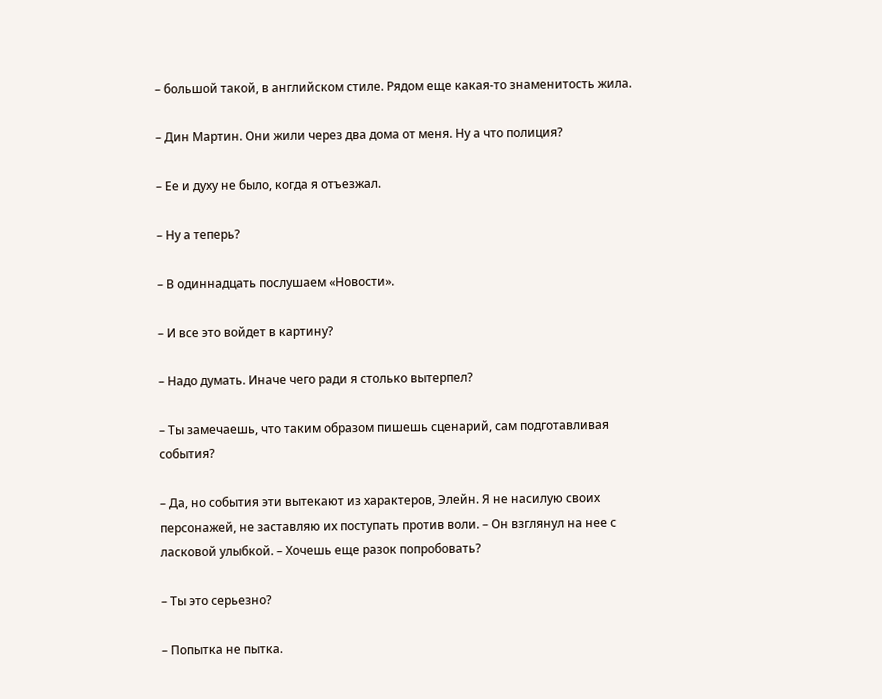– большой такой, в английском стиле. Рядом еще какая‑то знаменитость жила.

– Дин Мартин. Они жили через два дома от меня. Ну а что полиция?

– Ее и духу не было, когда я отъезжал.

– Ну а теперь?

– В одиннадцать послушаем «Новости».

– И все это войдет в картину?

– Надо думать. Иначе чего ради я столько вытерпел?

– Ты замечаешь, что таким образом пишешь сценарий, сам подготавливая события?

– Да, но события эти вытекают из характеров, Элейн. Я не насилую своих персонажей, не заставляю их поступать против воли. – Он взглянул на нее с ласковой улыбкой. – Хочешь еще разок попробовать?

– Ты это серьезно?

– Попытка не пытка.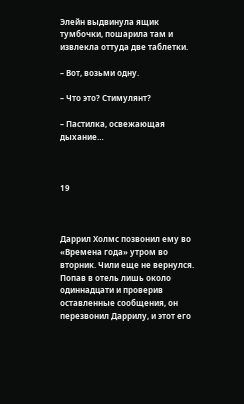Элейн выдвинула ящик тумбочки, пошарила там и извлекла оттуда две таблетки.

– Вот, возьми одну.

– Что это? Стимулянт?

– Пастилка, освежающая дыхание…



19



Даррил Холмс позвонил ему во «Времена года» утром во вторник. Чили еще не вернулся. Попав в отель лишь около одиннадцати и проверив оставленные сообщения, он перезвонил Даррилу, и этот его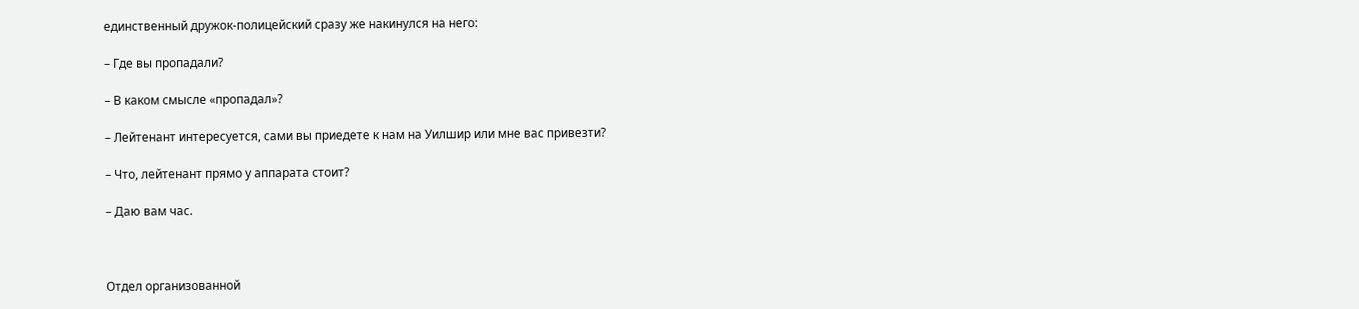единственный дружок‑полицейский сразу же накинулся на него:

– Где вы пропадали?

– В каком смысле «пропадал»?

– Лейтенант интересуется, сами вы приедете к нам на Уилшир или мне вас привезти?

– Что, лейтенант прямо у аппарата стоит?

– Даю вам час.



Отдел организованной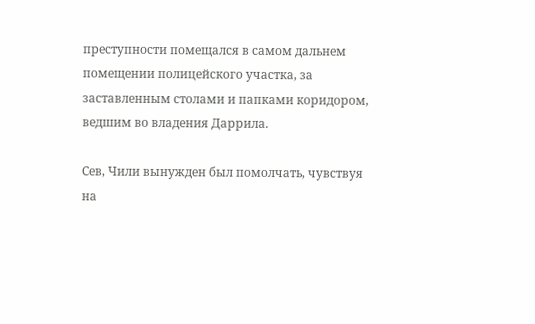преступности помещался в самом дальнем помещении полицейского участка, за заставленным столами и папками коридором, ведшим во владения Даррила.

Сев, Чили вынужден был помолчать, чувствуя на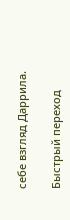себе взгляд Даррила.

Быстрый переход